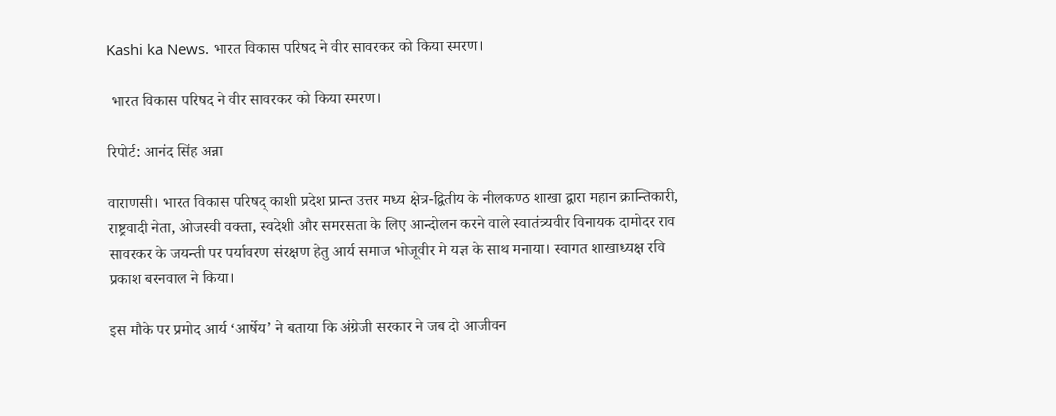Kashi ka News. भारत विकास परिषद ने वीर सावरकर को किया स्मरण।

 भारत विकास परिषद ने वीर सावरकर को किया स्मरण।

रिपोर्ट: आनंद सिंह अन्ना

वाराणसी। भारत विकास परिषद् काशी प्रदेश प्रान्त उत्तर मध्य क्षेत्र-द्वितीय के नीलकण्ठ शाखा द्वारा महान क्रान्तिकारी, राष्ट्रवादी नेता, ओजस्वी वक्ता, स्वदेशी और समरसता के लिए आन्दोलन करने वाले स्वातंत्र्यवीर विनायक दामोदर राव सावरकर के जयन्ती पर पर्यावरण संरक्षण हेतु आर्य समाज भोजूवीर मे यज्ञ के साथ मनाया। स्वागत शाखाध्यक्ष रवि प्रकाश बरनवाल ने किया।

इस मौके पर प्रमोद आर्य ‘आर्षेय’ ने बताया कि अंग्रेजी सरकार ने जब दो आजीवन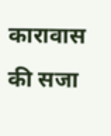कारावास की सजा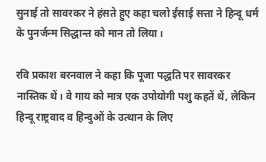सुनाई तो सावरकर ने हंसते हुए कहा चलो ईसाई सत्ता ने हिन्दू धर्म के पुनर्जन्म सिद्धान्त को मान तो लिया।

रवि प्रकाश बरनवाल ने कहा कि पूजा पद्धति पर सावरकर नास्तिक थें। वे गाय को मात्र एक उपोयोगी पशु कहतें थें, लेकिन हिन्दू राष्ट्रवाद व हिन्दुओं के उत्थान के लिए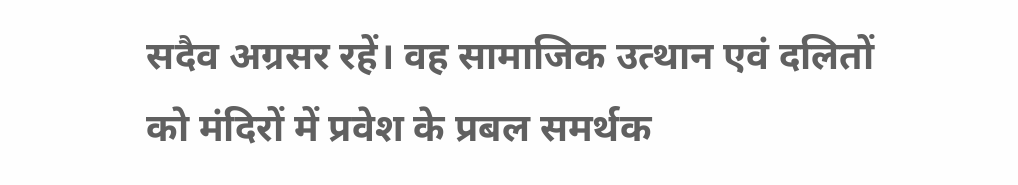सदैव अग्रसर रहें। वह सामाजिक उत्थान एवं दलितों को मंदिरों में प्रवेश के प्रबल समर्थक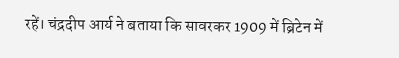रहें। चंद्रदीप आर्य ने बताया कि सावरकर 1909 में ब्रिटेन में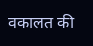वकालत की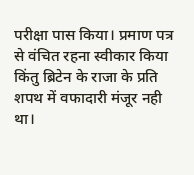परीक्षा पास किया। प्रमाण पत्र से वंचित रहना स्वीकार किया किंतु ब्रिटेन के राजा के प्रति शपथ में वफादारी मंजूर नही था।